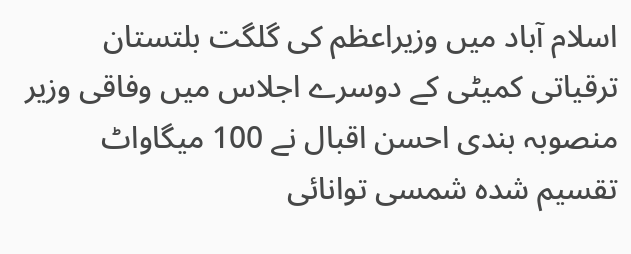اسلام آباد میں وزیراعظم کی گلگت بلتستان ترقیاتی کمیٹی کے دوسرے اجلاس میں وفاقی وزیر منصوبہ بندی احسن اقبال نے 100 میگاواٹ تقسیم شدہ شمسی توانائی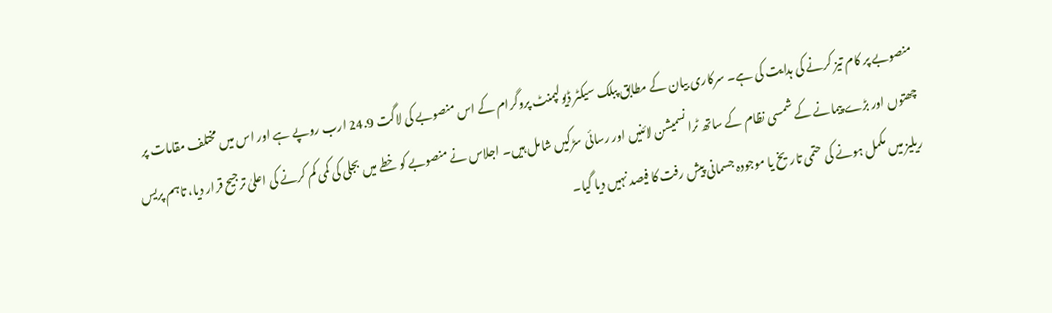منصوبے پر کام تیز کرنے کی ہدایت کی ہے۔ سرکاری بیان کے مطابق پبلک سیکٹر ڈیولپمنٹ پروگرام کے اس منصوبے کی لاگت 24.9 ارب روپے ہے اور اس میں مختلف مقامات پر چھتوں اور بڑے پیمانے کے شمسی نظام کے ساتھ ٹرانسمیشن لائنیں اور رسائی سڑکیں شامل ہیں۔ اجلاس نے منصوبے کو خطے میں بجلی کی کمی کم کرنے کی اعلیٰ ترجیح قرار دیا، تاہم پریس ریلیز میں مکمل ہونے کی حتمی تاریخ یا موجودہ جسمانی پیش رفت کا فیصد نہیں دیا گیا۔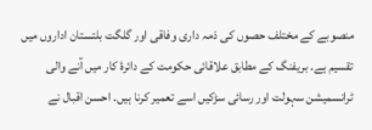منصوبے کے مختلف حصوں کی ذمہ داری وفاقی اور گلگت بلتستان اداروں میں تقسیم ہے۔ بریفنگ کے مطابق علاقائی حکومت کے دائرۂ کار میں آنے والی ٹرانسمیشن سہولت اور رسائی سڑکیں اسے تعمیر کرنا ہیں۔ احسن اقبال نے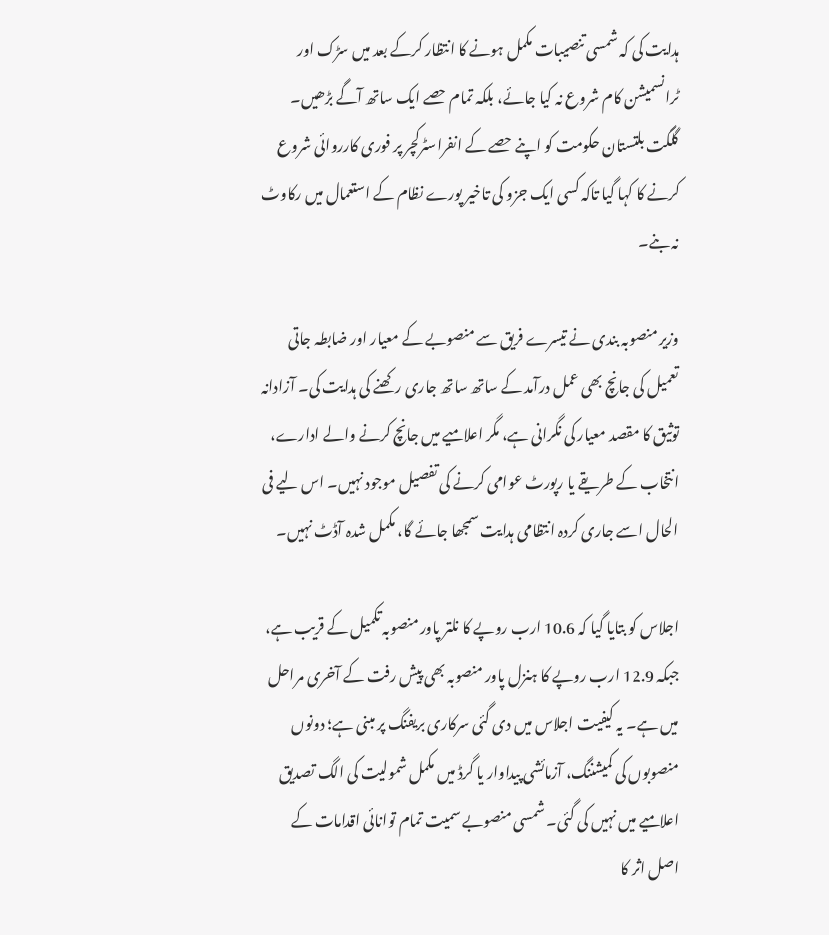ہدایت کی کہ شمسی تنصیبات مکمل ہونے کا انتظار کرکے بعد میں سڑک اور ٹرانسمیشن کام شروع نہ کیا جائے، بلکہ تمام حصے ایک ساتھ آگے بڑھیں۔ گلگت بلتستان حکومت کو اپنے حصے کے انفراسٹرکچر پر فوری کارروائی شروع کرنے کا کہا گیا تاکہ کسی ایک جزو کی تاخیر پورے نظام کے استعمال میں رکاوٹ نہ بنے۔

وزیر منصوبہ بندی نے تیسرے فریق سے منصوبے کے معیار اور ضابطہ جاتی تعمیل کی جانچ بھی عمل درآمد کے ساتھ ساتھ جاری رکھنے کی ہدایت کی۔ آزادانہ توثیق کا مقصد معیار کی نگرانی ہے، مگر اعلامیے میں جانچ کرنے والے ادارے، انتخاب کے طریقے یا رپورٹ عوامی کرنے کی تفصیل موجود نہیں۔ اس لیے فی الحال اسے جاری کردہ انتظامی ہدایت سمجھا جائے گا، مکمل شدہ آڈٹ نہیں۔

اجلاس کو بتایا گیا کہ 10.6 ارب روپے کا نلتر پاور منصوبہ تکمیل کے قریب ہے، جبکہ 12.9 ارب روپے کا ہنزل پاور منصوبہ بھی پیش رفت کے آخری مراحل میں ہے۔ یہ کیفیت اجلاس میں دی گئی سرکاری بریفنگ پر مبنی ہے؛ دونوں منصوبوں کی کمیشننگ، آزمائشی پیداوار یا گرڈ میں مکمل شمولیت کی الگ تصدیق اعلامیے میں نہیں کی گئی۔ شمسی منصوبے سمیت تمام توانائی اقدامات کے اصل اثر کا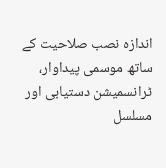اندازہ نصب صلاحیت کے ساتھ موسمی پیداوار، ٹرانسمیشن دستیابی اور مسلسل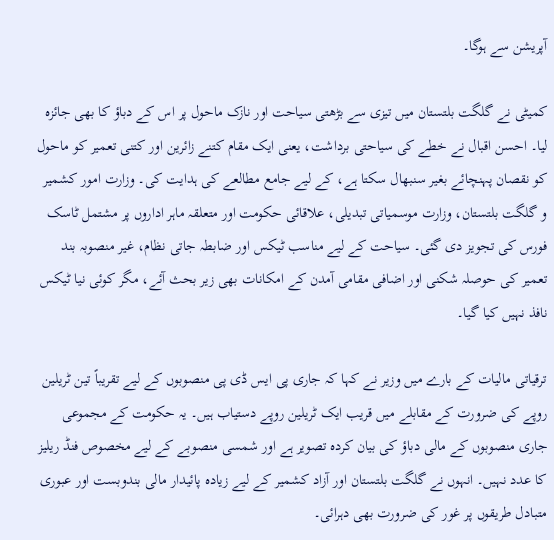آپریشن سے ہوگا۔

کمیٹی نے گلگت بلتستان میں تیزی سے بڑھتی سیاحت اور نازک ماحول پر اس کے دباؤ کا بھی جائزہ لیا۔ احسن اقبال نے خطے کی سیاحتی برداشت، یعنی ایک مقام کتنے زائرین اور کتنی تعمیر کو ماحول کو نقصان پہنچائے بغیر سنبھال سکتا ہے، کے لیے جامع مطالعے کی ہدایت کی۔ وزارت امور کشمیر و گلگت بلتستان، وزارت موسمیاتی تبدیلی، علاقائی حکومت اور متعلقہ ماہر اداروں پر مشتمل ٹاسک فورس کی تجویز دی گئی۔ سیاحت کے لیے مناسب ٹیکس اور ضابطہ جاتی نظام، غیر منصوبہ بند تعمیر کی حوصلہ شکنی اور اضافی مقامی آمدن کے امکانات بھی زیر بحث آئے، مگر کوئی نیا ٹیکس نافذ نہیں کیا گیا۔

ترقیاتی مالیات کے بارے میں وزیر نے کہا کہ جاری پی ایس ڈی پی منصوبوں کے لیے تقریباً تین ٹریلین روپے کی ضرورت کے مقابلے میں قریب ایک ٹریلین روپے دستیاب ہیں۔ یہ حکومت کے مجموعی جاری منصوبوں کے مالی دباؤ کی بیان کردہ تصویر ہے اور شمسی منصوبے کے لیے مخصوص فنڈ ریلیز کا عدد نہیں۔ انہوں نے گلگت بلتستان اور آزاد کشمیر کے لیے زیادہ پائیدار مالی بندوبست اور عبوری متبادل طریقوں پر غور کی ضرورت بھی دہرائی۔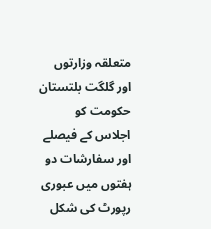متعلقہ وزارتوں اور گلگت بلتستان حکومت کو اجلاس کے فیصلے اور سفارشات دو ہفتوں میں عبوری رپورٹ کی شکل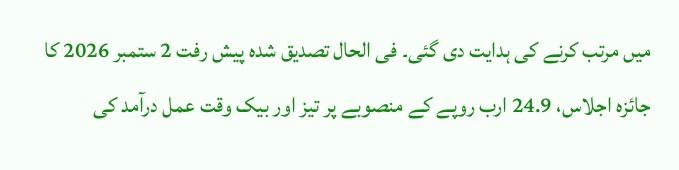میں مرتب کرنے کی ہدایت دی گئی۔ فی الحال تصدیق شدہ پیش رفت 2 ستمبر 2026 کا جائزہ اجلاس، 24.9 ارب روپے کے منصوبے پر تیز اور بیک وقت عمل درآمد کی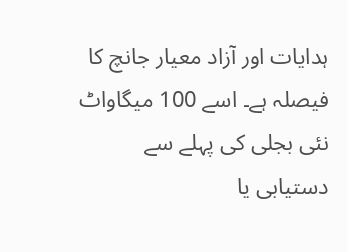ہدایات اور آزاد معیار جانچ کا فیصلہ ہے۔ اسے 100 میگاواٹ نئی بجلی کی پہلے سے دستیابی یا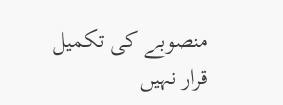منصوبے کی تکمیل قرار نہیں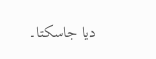دیا جاسکتا۔